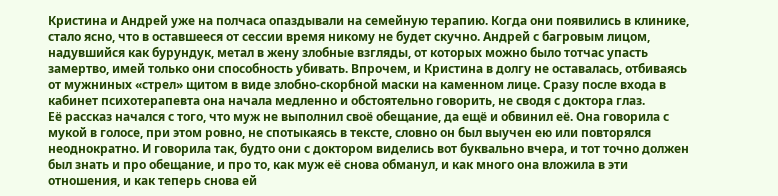Кристина и Андрей уже на полчаса опаздывали на семейную терапию. Когда они появились в клинике, стало ясно, что в оставшееся от сессии время никому не будет скучно. Андрей с багровым лицом, надувшийся как бурундук, метал в жену злобные взгляды, от которых можно было тотчас упасть замертво, имей только они способность убивать. Впрочем, и Кристина в долгу не оставалась, отбиваясь от мужниных «стрел» щитом в виде злобно-скорбной маски на каменном лице. Сразу после входа в кабинет психотерапевта она начала медленно и обстоятельно говорить, не сводя с доктора глаз.
Её рассказ начался с того, что муж не выполнил своё обещание, да ещё и обвинил её. Она говорила с мукой в голосе, при этом ровно, не спотыкаясь в тексте, словно он был выучен ею или повторялся неоднократно. И говорила так, будто они с доктором виделись вот буквально вчера, и тот точно должен был знать и про обещание, и про то, как муж её снова обманул, и как много она вложила в эти отношения, и как теперь снова ей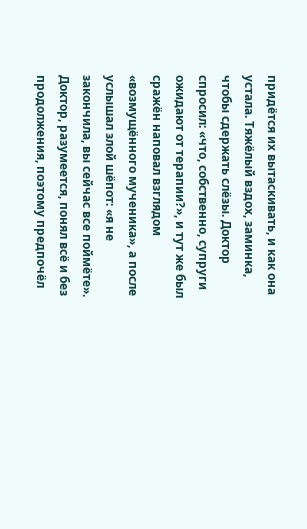придётся их вытаскивать, и как она устала. Тяжёлый вздох, заминка, чтобы сдержать слёзы. Доктор спросил: «что, собственно, супруги ожидают от терапии?», и тут же был сражён наповал взглядом «возмущённого мученика», а после услышал злой шёпот: «я не закончила, вы сейчас все поймёте».
Доктор, разумеется, понял всё и без продолжения, поэтому предпочёл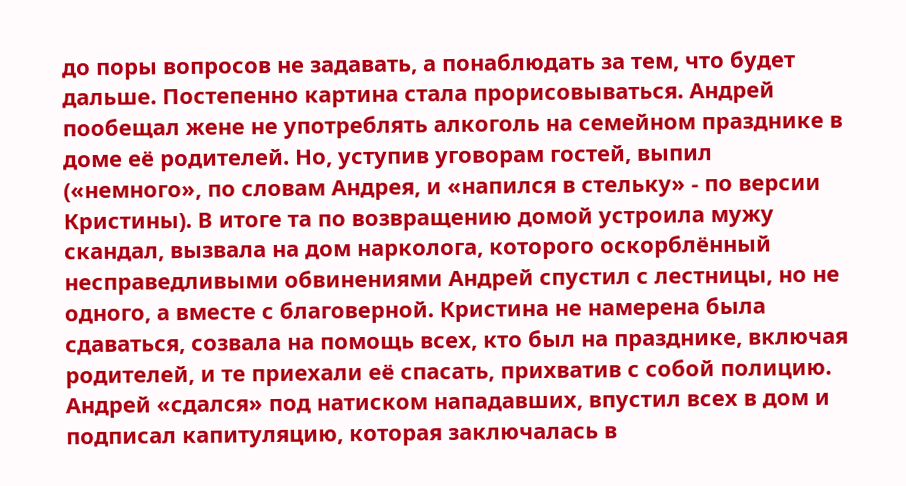до поры вопросов не задавать, а понаблюдать за тем, что будет дальше. Постепенно картина стала прорисовываться. Андрей пообещал жене не употреблять алкоголь на семейном празднике в доме её родителей. Но, уступив уговорам гостей, выпил («немного», по словам Андрея, и «напился в стельку» - по версии Кристины). В итоге та по возвращению домой устроила мужу скандал, вызвала на дом нарколога, которого оскорблённый несправедливыми обвинениями Андрей спустил с лестницы, но не одного, а вместе с благоверной. Кристина не намерена была сдаваться, созвала на помощь всех, кто был на празднике, включая родителей, и те приехали её спасать, прихватив с собой полицию. Андрей «сдался» под натиском нападавших, впустил всех в дом и подписал капитуляцию, которая заключалась в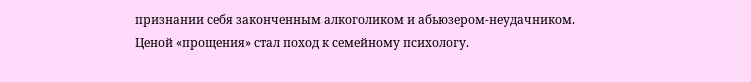признании себя законченным алкоголиком и абьюзером-неудачником.
Ценой «прощения» стал поход к семейному психологу.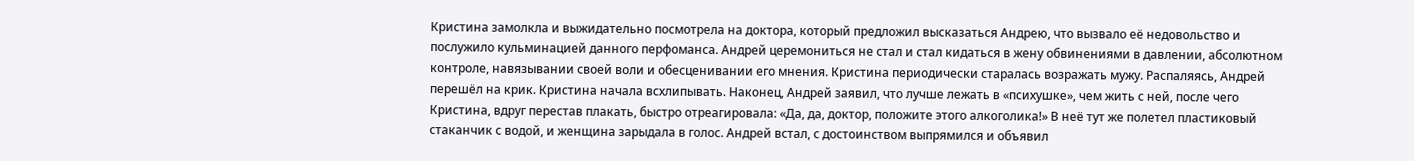Кристина замолкла и выжидательно посмотрела на доктора, который предложил высказаться Андрею, что вызвало её недовольство и послужило кульминацией данного перфоманса. Андрей церемониться не стал и стал кидаться в жену обвинениями в давлении, абсолютном контроле, навязывании своей воли и обесценивании его мнения. Кристина периодически старалась возражать мужу. Распаляясь, Андрей перешёл на крик. Кристина начала всхлипывать. Наконец, Андрей заявил, что лучше лежать в «психушке», чем жить с ней, после чего Кристина, вдруг перестав плакать, быстро отреагировала: «Да, да, доктор, положите этого алкоголика!» В неё тут же полетел пластиковый стаканчик с водой, и женщина зарыдала в голос. Андрей встал, с достоинством выпрямился и объявил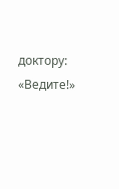доктору: «Ведите!»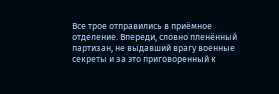Все трое отправились в приёмное отделение. Впереди, словно пленённый партизан, не выдавший врагу военные секреты и за это приговоренный к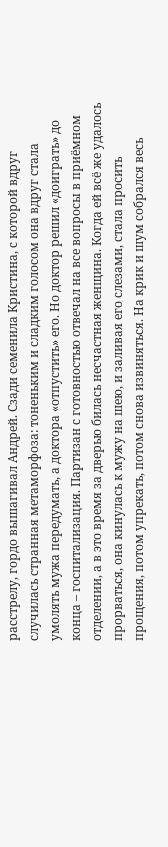расстрелу, гордо вышагивал Андрей. Сзади семенила Кристина, с которой вдруг случилась странная метаморфоза: тоненьким и сладким голосом она вдруг стала умолять мужа передумать, а доктора «отпустить» его. Но доктор решил «доиграть» до конца – госпитализация. Партизан с готовностью отвечал на все вопросы в приёмном отделении, а в это время за дверью билась несчастная женщина. Когда ей всё же удалось прорваться, она кинулась к мужу на шею, и заливая его слезами, стала просить прощения, потом упрекать, потом снова извиняться. На крик и шум собрался весь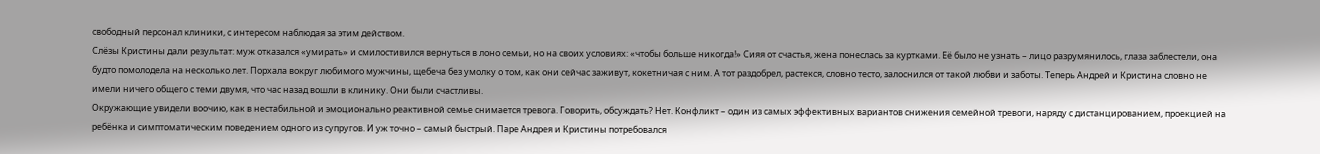свободный персонал клиники, с интересом наблюдая за этим действом.
Слёзы Кристины дали результат: муж отказался «умирать» и смилостивился вернуться в лоно семьи, но на своих условиях: «чтобы больше никогда!» Сияя от счастья, жена понеслась за куртками. Её было не узнать – лицо разрумянилось, глаза заблестели, она будто помолодела на несколько лет. Порхала вокруг любимого мужчины, щебеча без умолку о том, как они сейчас заживут, кокетничая с ним. А тот раздобрел, растекся, словно тесто, залоснился от такой любви и заботы. Теперь Андрей и Кристина словно не имели ничего общего с теми двумя, что час назад вошли в клинику. Они были счастливы.
Окружающие увидели воочию, как в нестабильной и эмоционально реактивной семье снимается тревога. Говорить, обсуждать? Нет. Конфликт – один из самых эффективных вариантов снижения семейной тревоги, наряду с дистанцированием, проекцией на ребёнка и симптоматическим поведением одного из супругов. И уж точно – самый быстрый. Паре Андрея и Кристины потребовался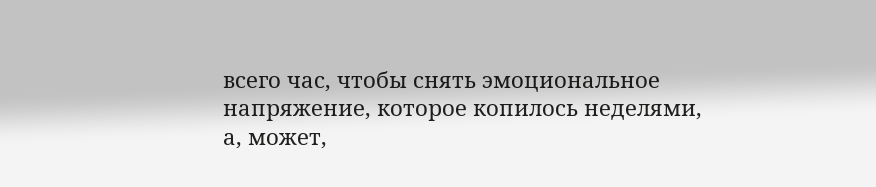всего час, чтобы снять эмоциональное напряжение, которое копилось неделями, а, может,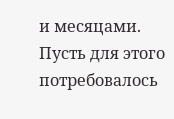и месяцами. Пусть для этого потребовалось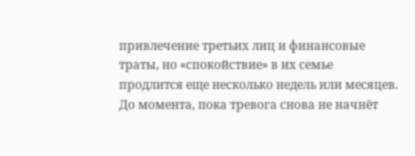привлечение третьих лиц и финансовые траты, но «спокойствие» в их семье продлится еще несколько недель или месяцев. До момента, пока тревога снова не начнёт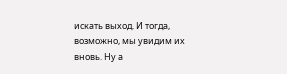искать выход. И тогда, возможно, мы увидим их вновь. Ну а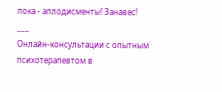пока - аплодисменты! Занавес!
___
Онлайн-консультации с опытным психотерапевтом в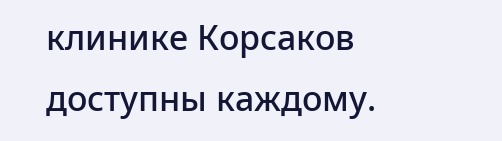клинике Корсаков доступны каждому.